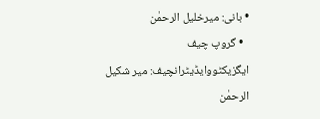• بانی: میرخلیل الرحمٰن
  • گروپ چیف ایگزیکٹووایڈیٹرانچیف: میر شکیل الرحمٰن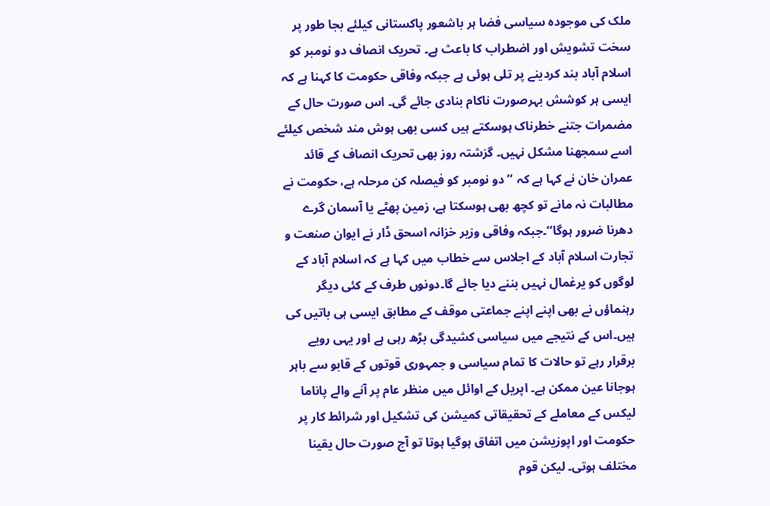ملک کی موجودہ سیاسی فضا ہر باشعور پاکستانی کیلئے بجا طور پر سخت تشویش اور اضطراب کا باعث ہے۔ تحریک انصاف دو نومبر کو اسلام آباد بند کردینے پر تلی ہوئی ہے جبکہ وفاقی حکومت کا کہنا ہے کہ ایسی ہر کوشش بہرصورت ناکام بنادی جائے گی۔ اس صورت حال کے مضمرات جتنے خطرناک ہوسکتے ہیں کسی بھی ہوش مند شخص کیلئے اسے سمجھنا مشکل نہیں۔ گزشتہ روز بھی تحریک انصاف کے قائد عمران خان نے کہا ہے کہ ’’دو نومبر کو فیصلہ کن مرحلہ ہے، حکومت نے مطالبات نہ مانے تو کچھ بھی ہوسکتا ہے، زمین پھٹے یا آسمان گرے دھرنا ضرور ہوگا‘‘۔جبکہ وفاقی وزیر خزانہ اسحق ڈار نے ایوان صنعت و تجارت اسلام آباد کے اجلاس سے خطاب میں کہا ہے کہ اسلام آباد کے لوگوں کو یرغمال نہیں بننے دیا جائے گا۔دونوں طرف کے کئی دیگر رہنماؤں نے بھی اپنے اپنے جماعتی موقف کے مطابق ایسی ہی باتیں کی ہیں۔اس کے نتیجے میں سیاسی کشیدگی بڑھ رہی ہے اور یہی رویے برقرار رہے تو حالات کا تمام سیاسی و جمہوری قوتوں کے قابو سے باہر ہوجانا عین ممکن ہے۔ اپریل کے اوائل میں منظر عام پر آنے والے پاناما لیکس کے معاملے کے تحقیقاتی کمیشن کی تشکیل اور شرائط کار پر حکومت اور اپوزیشن میں اتفاق ہوگیا ہوتا تو آج صورت حال یقینا مختلف ہوتی۔ لیکن قوم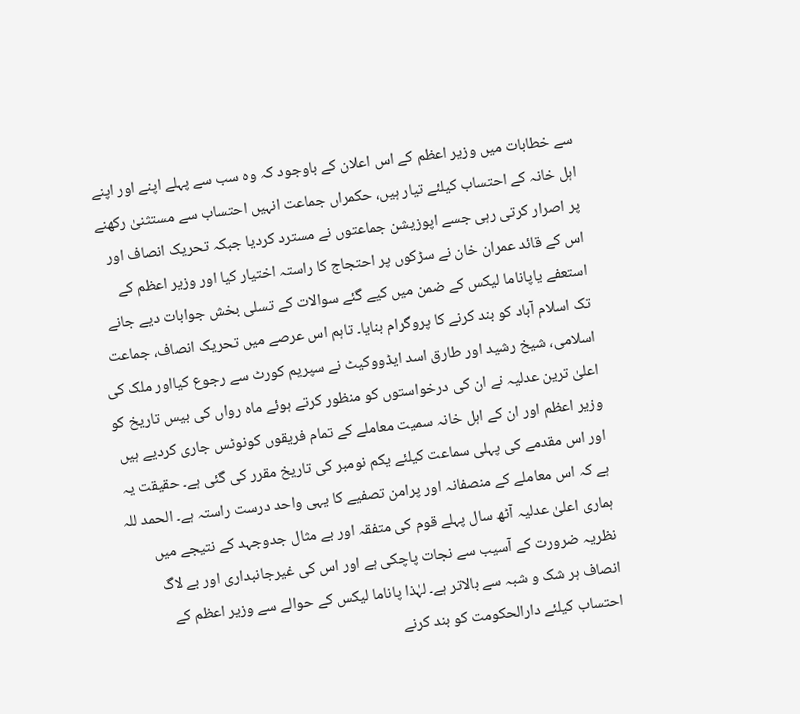سے خطابات میں وزیر اعظم کے اس اعلان کے باوجود کہ وہ سب سے پہلے اپنے اور اپنے اہل خانہ کے احتساب کیلئے تیار ہیں، حکمراں جماعت انہیں احتساب سے مستثنیٰ رکھنے پر اصرار کرتی رہی جسے اپوزیشن جماعتوں نے مسترد کردیا جبکہ تحریک انصاف اور اس کے قائد عمران خان نے سڑکوں پر احتجاج کا راستہ اختیار کیا اور وزیر اعظم کے استعفے یاپاناما لیکس کے ضمن میں کیے گئے سوالات کے تسلی بخش جوابات دیے جانے تک اسلام آباد کو بند کرنے کا پروگرام بنایا۔ تاہم اس عرصے میں تحریک انصاف، جماعت اسلامی، شیخ رشید اور طارق اسد ایڈووکیٹ نے سپریم کورٹ سے رجوع کیااور ملک کی اعلیٰ ترین عدلیہ نے ان کی درخواستوں کو منظور کرتے ہوئے ماہ رواں کی بیس تاریخ کو وزیر اعظم اور ان کے اہل خانہ سمیت معاملے کے تمام فریقوں کونوٹس جاری کردیے ہیں اور اس مقدمے کی پہلی سماعت کیلئے یکم نومبر کی تاریخ مقرر کی گئی ہے۔ حقیقت یہ ہے کہ اس معاملے کے منصفانہ اور پرامن تصفیے کا یہی واحد درست راستہ ہے۔ الحمد للہ ہماری اعلیٰ عدلیہ آٹھ سال پہلے قوم کی متفقہ اور بے مثال جدوجہد کے نتیجے میں نظریہ ضرورت کے آسیب سے نجات پاچکی ہے اور اس کی غیرجانبداری اور بے لاگ انصاف ہر شک و شبہ سے بالاتر ہے۔ لہٰذا پاناما لیکس کے حوالے سے وزیر اعظم کے احتساب کیلئے دارالحکومت کو بند کرنے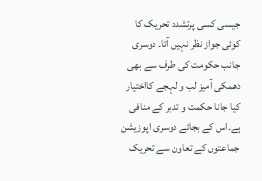جیسی کسی پرتشدد تحریک کا کوئی جواز نظر نہیں آتا۔ دوسری جانب حکومت کی طرف سے بھی دھمکی آمیز لب و لہجے کااختیار کیا جانا حکمت و تدبر کے منافی ہے۔اس کے بجائے دوسری اپوزیشن جماعتوں کے تعاون سے تحریک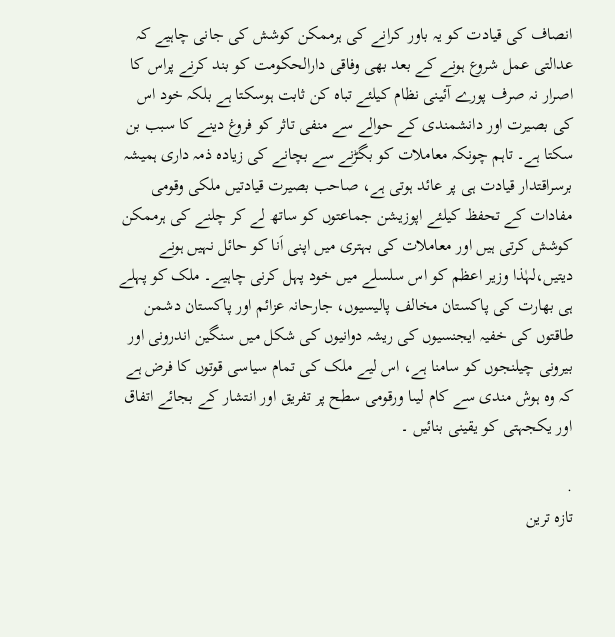انصاف کی قیادت کو یہ باور کرانے کی ہرممکن کوشش کی جانی چاہیے کہ عدالتی عمل شروع ہونے کے بعد بھی وفاقی دارالحکومت کو بند کرنے پراس کا اصرار نہ صرف پورے آئینی نظام کیلئے تباہ کن ثابت ہوسکتا ہے بلکہ خود اس کی بصیرت اور دانشمندی کے حوالے سے منفی تاثر کو فروغ دینے کا سبب بن سکتا ہے۔ تاہم چونکہ معاملات کو بگڑنے سے بچانے کی زیادہ ذمہ داری ہمیشہ برسراقتدار قیادت ہی پر عائد ہوتی ہے، صاحب بصیرت قیادتیں ملکی وقومی مفادات کے تحفظ کیلئے اپوزیشن جماعتوں کو ساتھ لے کر چلنے کی ہرممکن کوشش کرتی ہیں اور معاملات کی بہتری میں اپنی اَنا کو حائل نہیں ہونے دیتیں،لہٰذا وزیر اعظم کو اس سلسلے میں خود پہل کرنی چاہیے۔ ملک کو پہلے ہی بھارت کی پاکستان مخالف پالیسیوں، جارحانہ عزائم اور پاکستان دشمن طاقتوں کی خفیہ ایجنسیوں کی ریشہ دوانیوں کی شکل میں سنگین اندرونی اور بیرونی چیلنجوں کو سامنا ہے، اس لیے ملک کی تمام سیاسی قوتوں کا فرض ہے کہ وہ ہوش مندی سے کام لیںا ورقومی سطح پر تفریق اور انتشار کے بجائے اتفاق اور یکجہتی کو یقینی بنائیں ۔

.
تازہ ترین